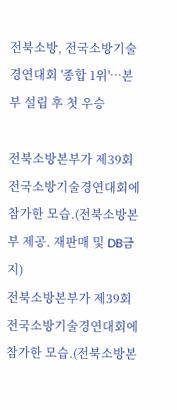전북소방, 전국소방기술경연대회 '종합 1위'…본부 설립 후 첫 우승

전북소방본부가 제39회 전국소방기술경연대회에 참가한 모습.(전북소방본부 제공. 재판매 및 DB금지)
전북소방본부가 제39회 전국소방기술경연대회에 참가한 모습.(전북소방본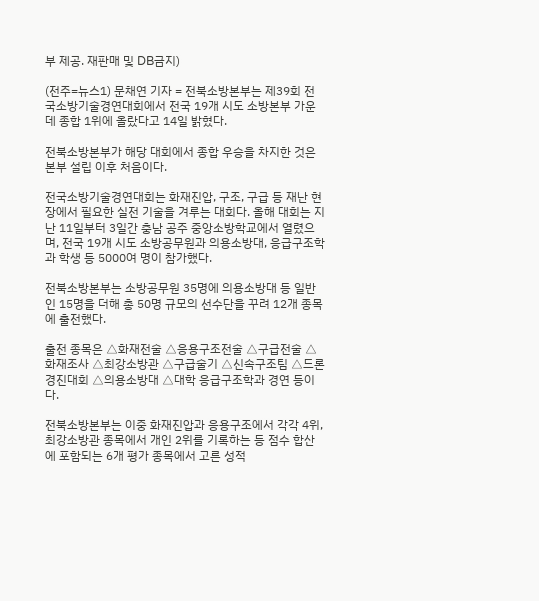부 제공. 재판매 및 DB금지)

(전주=뉴스1) 문채연 기자 = 전북소방본부는 제39회 전국소방기술경연대회에서 전국 19개 시도 소방본부 가운데 종합 1위에 올랐다고 14일 밝혔다.

전북소방본부가 해당 대회에서 종합 우승을 차지한 것은 본부 설립 이후 처음이다.

전국소방기술경연대회는 화재진압, 구조, 구급 등 재난 현장에서 필요한 실전 기술을 겨루는 대회다. 올해 대회는 지난 11일부터 3일간 충남 공주 중앙소방학교에서 열렸으며, 전국 19개 시도 소방공무원과 의용소방대, 응급구조학과 학생 등 5000여 명이 참가했다.

전북소방본부는 소방공무원 35명에 의용소방대 등 일반인 15명을 더해 총 50명 규모의 선수단을 꾸려 12개 종목에 출전했다.

출전 종목은 △화재전술 △응용구조전술 △구급전술 △화재조사 △최강소방관 △구급술기 △신속구조팀 △드론경진대회 △의용소방대 △대학 응급구조학과 경연 등이다.

전북소방본부는 이중 화재진압과 응용구조에서 각각 4위, 최강소방관 종목에서 개인 2위를 기록하는 등 점수 합산에 포함되는 6개 평가 종목에서 고른 성적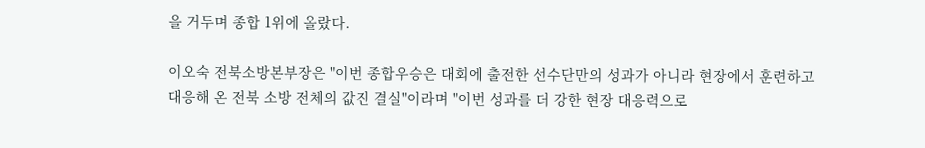을 거두며 종합 1위에 올랐다.

이오숙 전북소방본부장은 "이번 종합우승은 대회에 출전한 선수단만의 성과가 아니라 현장에서 훈련하고 대응해 온 전북 소방 전체의 값진 결실"이라며 "이번 성과를 더 강한 현장 대응력으로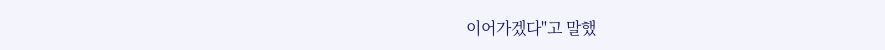이어가겠다"고 말했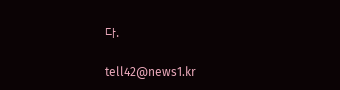다.

tell42@news1.kr